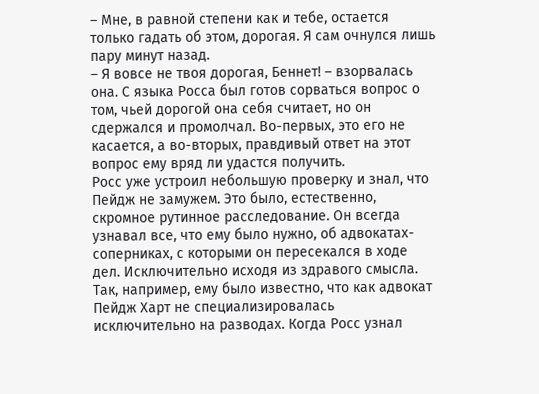– Мне, в равной степени как и тебе, остается только гадать об этом, дорогая. Я сам очнулся лишь пару минут назад.
– Я вовсе не твоя дорогая, Беннет! – взорвалась она. С языка Росса был готов сорваться вопрос о том, чьей дорогой она себя считает, но он сдержался и промолчал. Во-первых, это его не касается, а во-вторых, правдивый ответ на этот вопрос ему вряд ли удастся получить.
Росс уже устроил небольшую проверку и знал, что Пейдж не замужем. Это было, естественно, скромное рутинное расследование. Он всегда узнавал все, что ему было нужно, об адвокатах-соперниках, с которыми он пересекался в ходе дел. Исключительно исходя из здравого смысла.
Так, например, ему было известно, что как адвокат Пейдж Харт не специализировалась исключительно на разводах. Когда Росс узнал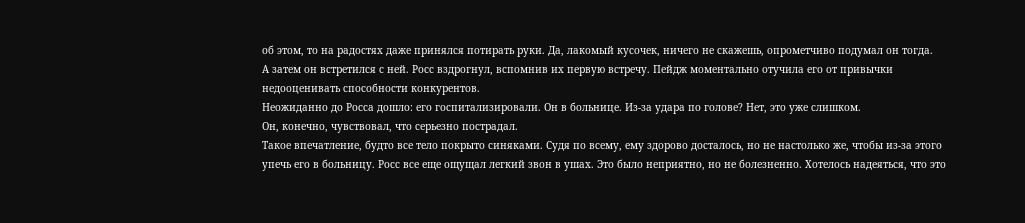об этом, то на радостях даже принялся потирать руки. Да, лакомый кусочек, ничего не скажешь, опрометчиво подумал он тогда.
А затем он встретился с ней. Росс вздрогнул, вспомнив их первую встречу. Пейдж моментально отучила его от привычки недооценивать способности конкурентов.
Неожиданно до Росса дошло: его госпитализировали. Он в больнице. Из-за удара по голове? Нет, это уже слишком.
Он, конечно, чувствовал, что серьезно пострадал.
Такое впечатление, будто все тело покрыто синяками. Судя по всему, ему здорово досталось, но не настолько же, чтобы из-за этого упечь его в больницу. Росс все еще ощущал легкий звон в ушах. Это было неприятно, но не болезненно. Хотелось надеяться, что это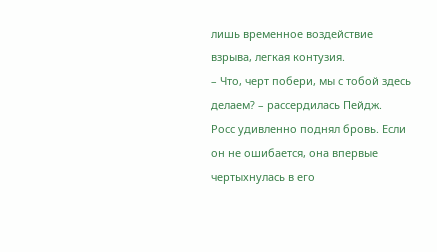лишь временное воздействие взрыва, легкая контузия.
– Что, черт побери, мы с тобой здесь делаем? – рассердилась Пейдж.
Росс удивленно поднял бровь. Если он не ошибается, она впервые чертыхнулась в его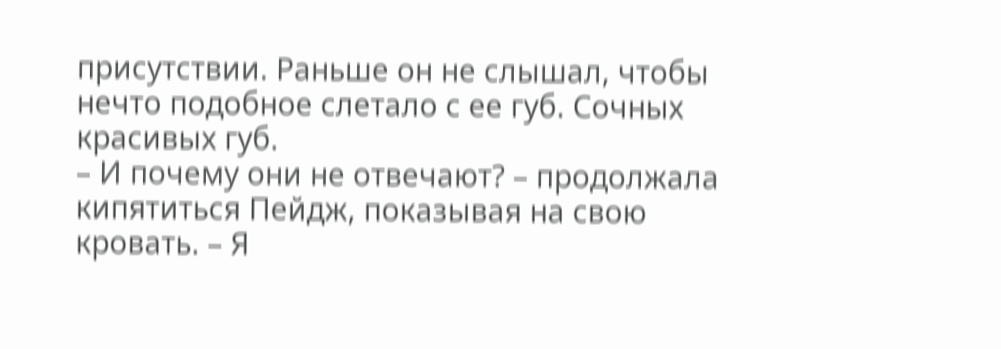присутствии. Раньше он не слышал, чтобы нечто подобное слетало с ее губ. Сочных красивых губ.
– И почему они не отвечают? – продолжала кипятиться Пейдж, показывая на свою кровать. – Я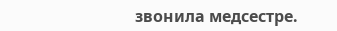звонила медсестре.